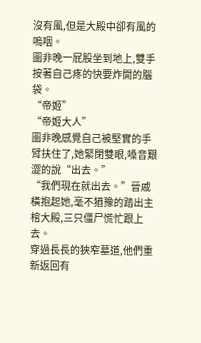沒有風,但是大殿中卻有風的嗚咽。
圖非晚一屁股坐到地上,雙手按著自己疼的快要炸開的腦袋。
“帝姬”
“帝姬大人”
圖非晚感覺自己被堅實的手臂扶住了,她緊閉雙眼,嗓音艱澀的說“出去。”
“我們現在就出去。”晉戚橫抱起她,毫不猶豫的踏出主棺大殿,三只僵尸慌忙跟上去。
穿過長長的狹窄墓道,他們重新返回有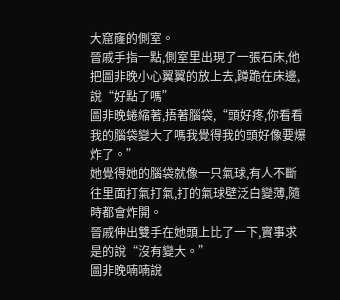大窟窿的側室。
晉戚手指一點,側室里出現了一張石床,他把圖非晚小心翼翼的放上去,蹲跪在床邊,說“好點了嗎”
圖非晚蜷縮著,捂著腦袋,“頭好疼,你看看我的腦袋變大了嗎我覺得我的頭好像要爆炸了。”
她覺得她的腦袋就像一只氣球,有人不斷往里面打氣打氣,打的氣球壁泛白變薄,隨時都會炸開。
晉戚伸出雙手在她頭上比了一下,實事求是的說“沒有變大。”
圖非晚喃喃說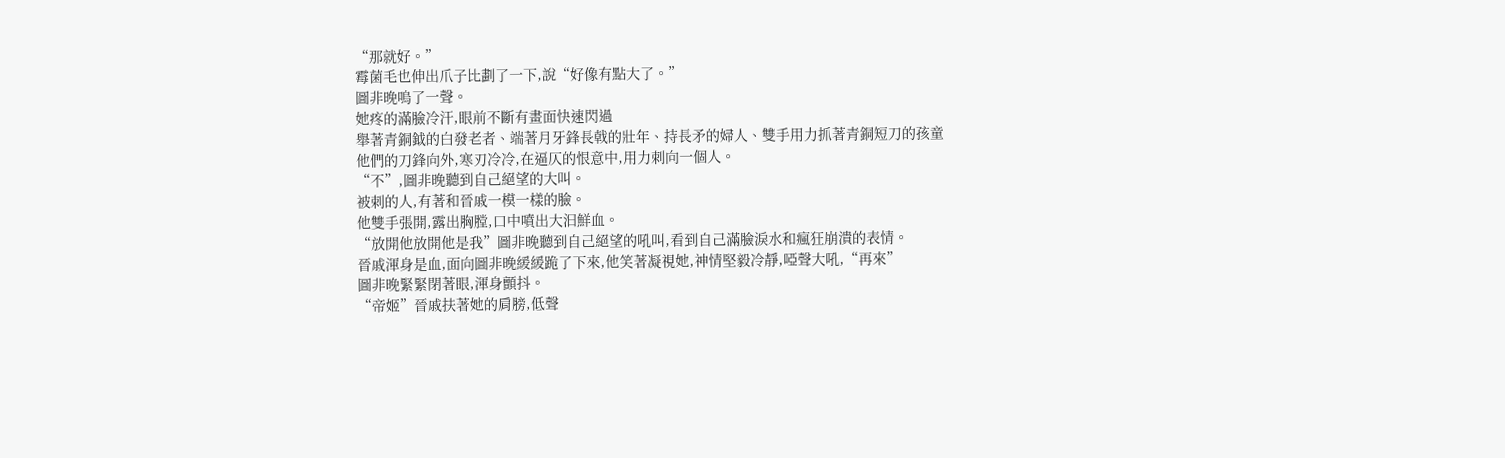“那就好。”
霉菌毛也伸出爪子比劃了一下,說“好像有點大了。”
圖非晚嗚了一聲。
她疼的滿臉冷汗,眼前不斷有畫面快速閃過
舉著青銅鉞的白發老者、端著月牙鋒長戟的壯年、持長矛的婦人、雙手用力抓著青銅短刀的孩童
他們的刀鋒向外,寒刃冷冷,在逼仄的恨意中,用力刺向一個人。
“不”,圖非晚聽到自己絕望的大叫。
被刺的人,有著和晉戚一模一樣的臉。
他雙手張開,露出胸膛,口中噴出大汩鮮血。
“放開他放開他是我”圖非晚聽到自己絕望的吼叫,看到自己滿臉淚水和瘋狂崩潰的表情。
晉戚渾身是血,面向圖非晚緩緩跪了下來,他笑著凝視她,神情堅毅冷靜,啞聲大吼,“再來”
圖非晚緊緊閉著眼,渾身顫抖。
“帝姬”晉戚扶著她的肩膀,低聲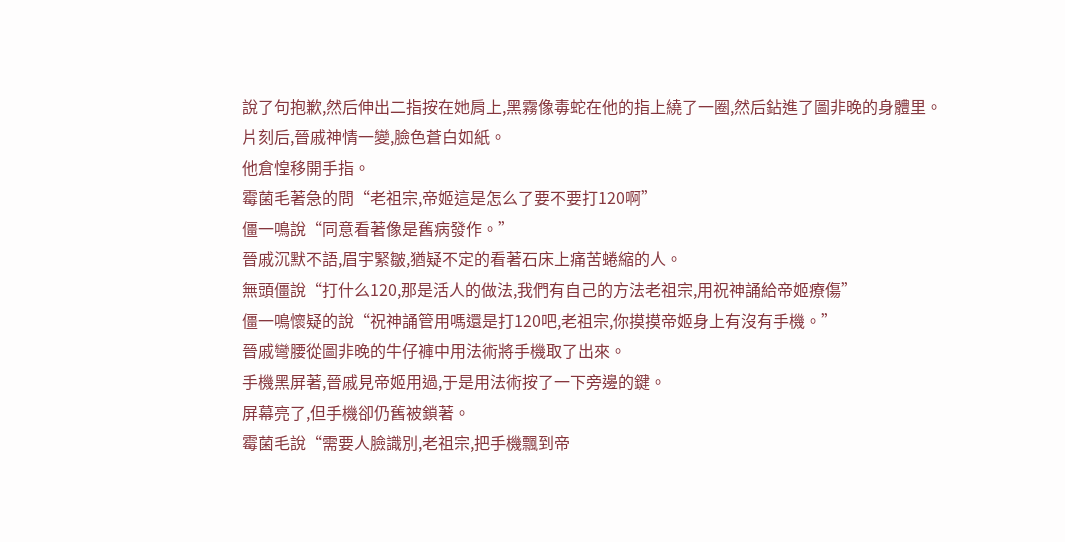說了句抱歉,然后伸出二指按在她肩上,黑霧像毒蛇在他的指上繞了一圈,然后鉆進了圖非晚的身體里。
片刻后,晉戚神情一變,臉色蒼白如紙。
他倉惶移開手指。
霉菌毛著急的問“老祖宗,帝姬這是怎么了要不要打120啊”
僵一鳴說“同意看著像是舊病發作。”
晉戚沉默不語,眉宇緊皺,猶疑不定的看著石床上痛苦蜷縮的人。
無頭僵說“打什么120,那是活人的做法,我們有自己的方法老祖宗,用祝神誦給帝姬療傷”
僵一鳴懷疑的說“祝神誦管用嗎還是打120吧,老祖宗,你摸摸帝姬身上有沒有手機。”
晉戚彎腰從圖非晚的牛仔褲中用法術將手機取了出來。
手機黑屏著,晉戚見帝姬用過,于是用法術按了一下旁邊的鍵。
屏幕亮了,但手機卻仍舊被鎖著。
霉菌毛說“需要人臉識別,老祖宗,把手機飄到帝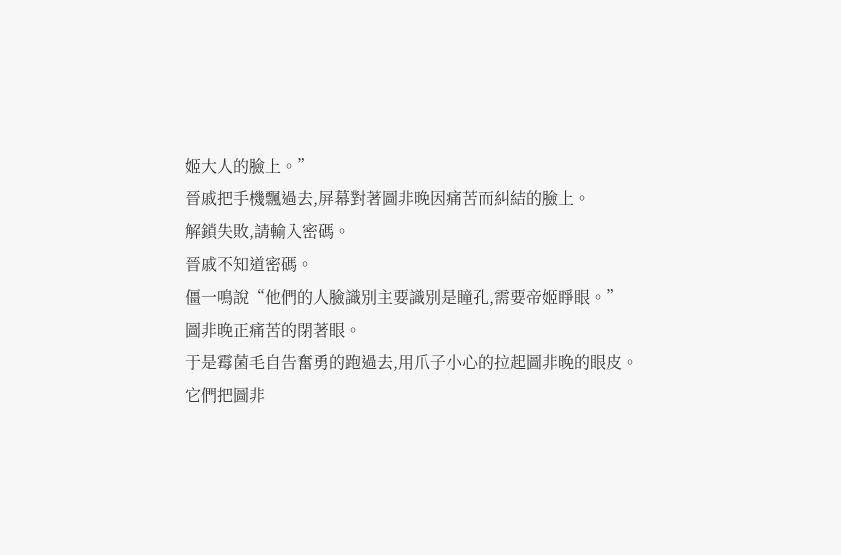姬大人的臉上。”
晉戚把手機飄過去,屏幕對著圖非晚因痛苦而糾結的臉上。
解鎖失敗,請輸入密碼。
晉戚不知道密碼。
僵一鳴說“他們的人臉識別主要識別是瞳孔,需要帝姬睜眼。”
圖非晚正痛苦的閉著眼。
于是霉菌毛自告奮勇的跑過去,用爪子小心的拉起圖非晚的眼皮。
它們把圖非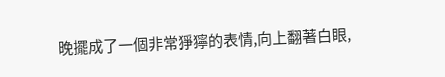晚擺成了一個非常猙獰的表情,向上翻著白眼,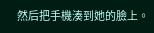然后把手機湊到她的臉上。